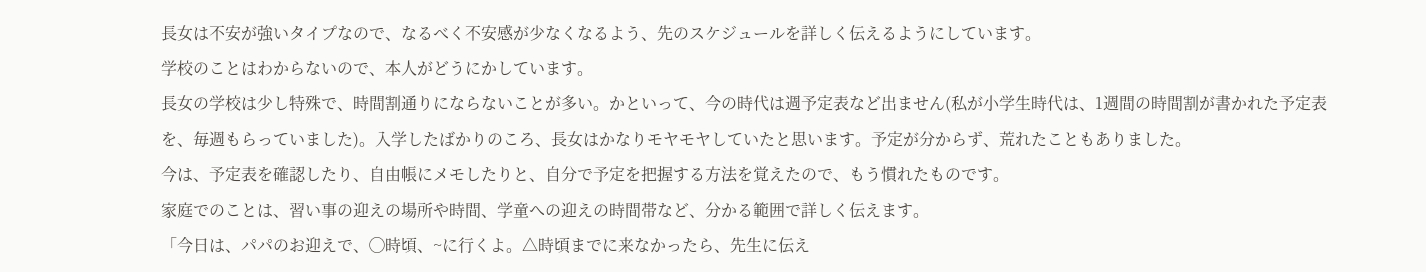長女は不安が強いタイプなので、なるべく不安感が少なくなるよう、先のスケジュールを詳しく伝えるようにしています。
学校のことはわからないので、本人がどうにかしています。
長女の学校は少し特殊で、時間割通りにならないことが多い。かといって、今の時代は週予定表など出ません(私が小学生時代は、1週間の時間割が書かれた予定表を、毎週もらっていました)。入学したばかりのころ、長女はかなりモヤモヤしていたと思います。予定が分からず、荒れたこともありました。
今は、予定表を確認したり、自由帳にメモしたりと、自分で予定を把握する方法を覚えたので、もう慣れたものです。
家庭でのことは、習い事の迎えの場所や時間、学童への迎えの時間帯など、分かる範囲で詳しく伝えます。
「今日は、パパのお迎えで、◯時頃、~に行くよ。△時頃までに来なかったら、先生に伝え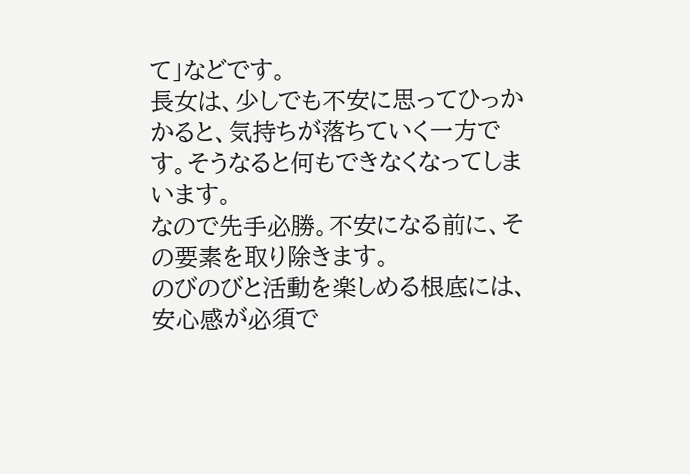て」などです。
長女は、少しでも不安に思ってひっかかると、気持ちが落ちていく一方です。そうなると何もできなくなってしまいます。
なので先手必勝。不安になる前に、その要素を取り除きます。
のびのびと活動を楽しめる根底には、安心感が必須で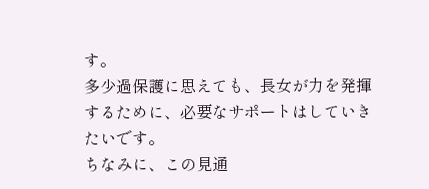す。
多少過保護に思えても、長女が力を発揮するために、必要なサポートはしていきたいです。
ちなみに、この見通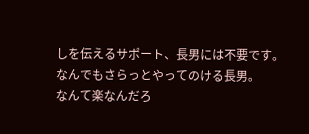しを伝えるサポート、長男には不要です。
なんでもさらっとやってのける長男。
なんて楽なんだろ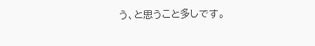う、と思うこと多しです。